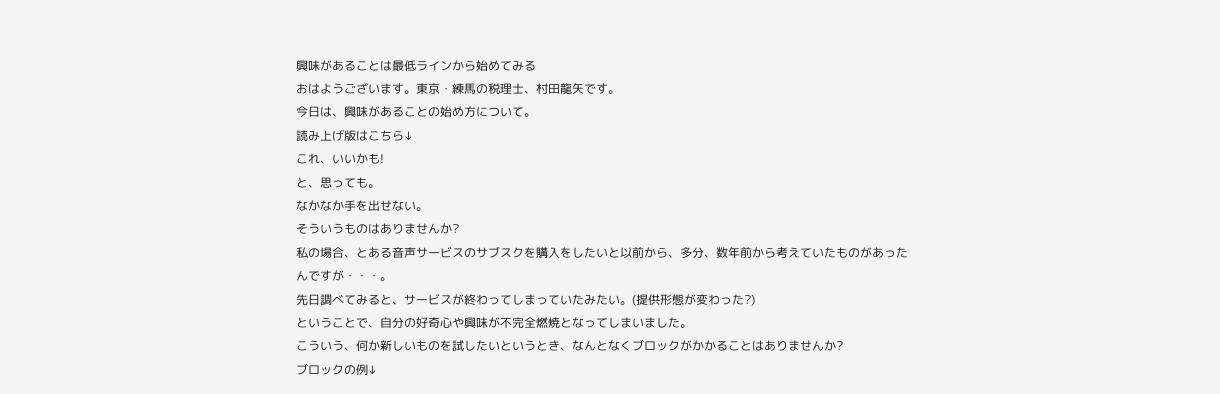興味があることは最低ラインから始めてみる
おはようございます。東京・練馬の税理士、村田龍矢です。
今日は、興味があることの始め方について。
読み上げ版はこちら↓
これ、いいかも!
と、思っても。
なかなか手を出せない。
そういうものはありませんか?
私の場合、とある音声サービスのサブスクを購入をしたいと以前から、多分、数年前から考えていたものがあったんですが・・・。
先日調べてみると、サービスが終わってしまっていたみたい。(提供形態が変わった?)
ということで、自分の好奇心や興味が不完全燃焼となってしまいました。
こういう、何か新しいものを試したいというとき、なんとなくブロックがかかることはありませんか?
ブロックの例↓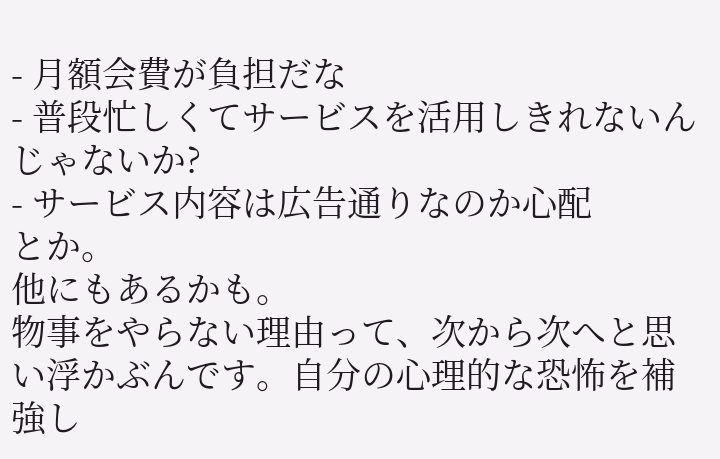- 月額会費が負担だな
- 普段忙しくてサービスを活用しきれないんじゃないか?
- サービス内容は広告通りなのか心配
とか。
他にもあるかも。
物事をやらない理由って、次から次へと思い浮かぶんです。自分の心理的な恐怖を補強し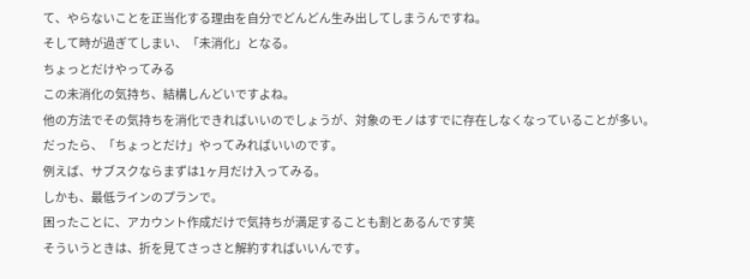て、やらないことを正当化する理由を自分でどんどん生み出してしまうんですね。
そして時が過ぎてしまい、「未消化」となる。
ちょっとだけやってみる
この未消化の気持ち、結構しんどいですよね。
他の方法でその気持ちを消化できればいいのでしょうが、対象のモノはすでに存在しなくなっていることが多い。
だったら、「ちょっとだけ」やってみればいいのです。
例えば、サブスクならまずは1ヶ月だけ入ってみる。
しかも、最低ラインのプランで。
困ったことに、アカウント作成だけで気持ちが満足することも割とあるんです笑
そういうときは、折を見てさっさと解約すればいいんです。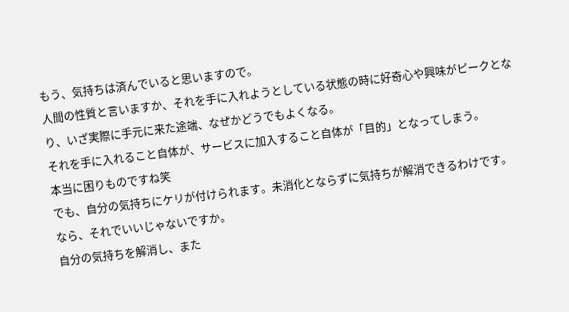もう、気持ちは済んでいると思いますので。
人間の性質と言いますか、それを手に入れようとしている状態の時に好奇心や興味がピークとなり、いざ実際に手元に来た途端、なぜかどうでもよくなる。
それを手に入れること自体が、サービスに加入すること自体が「目的」となってしまう。
本当に困りものですね笑
でも、自分の気持ちにケリが付けられます。未消化とならずに気持ちが解消できるわけです。
なら、それでいいじゃないですか。
自分の気持ちを解消し、また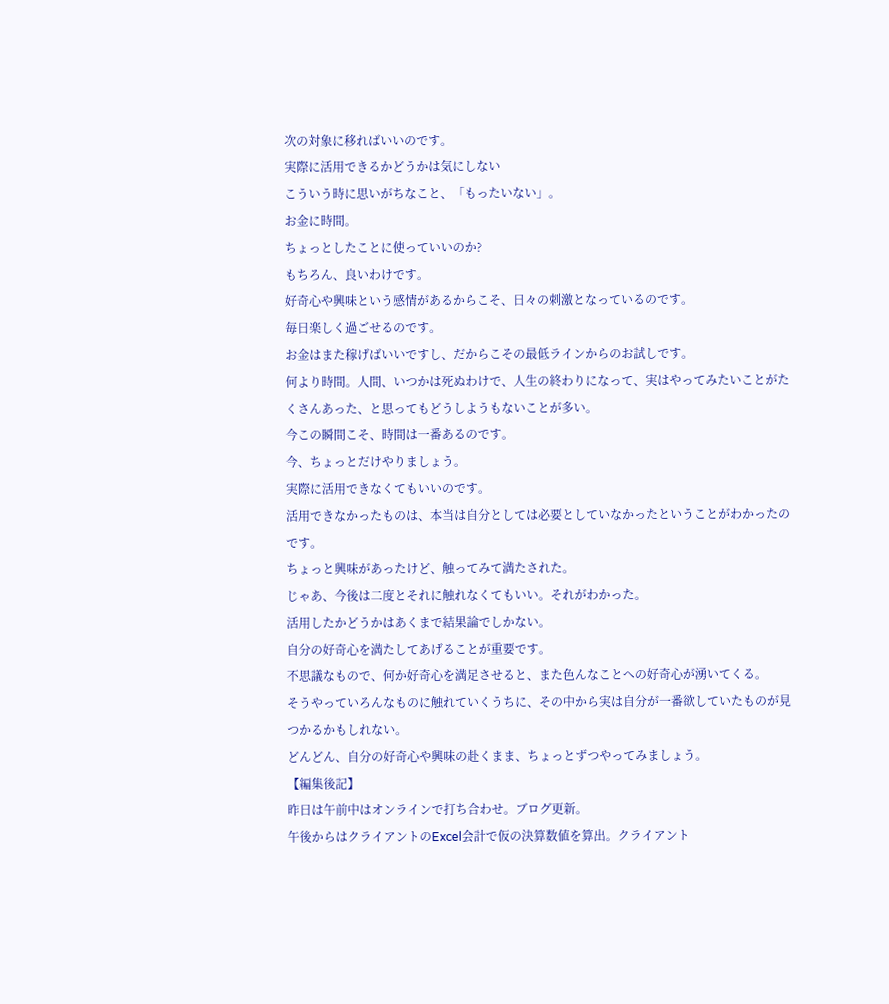次の対象に移ればいいのです。
実際に活用できるかどうかは気にしない
こういう時に思いがちなこと、「もったいない」。
お金に時間。
ちょっとしたことに使っていいのか?
もちろん、良いわけです。
好奇心や興味という感情があるからこそ、日々の刺激となっているのです。
毎日楽しく過ごせるのです。
お金はまた稼げばいいですし、だからこその最低ラインからのお試しです。
何より時間。人間、いつかは死ぬわけで、人生の終わりになって、実はやってみたいことがたくさんあった、と思ってもどうしようもないことが多い。
今この瞬間こそ、時間は一番あるのです。
今、ちょっとだけやりましょう。
実際に活用できなくてもいいのです。
活用できなかったものは、本当は自分としては必要としていなかったということがわかったのです。
ちょっと興味があったけど、触ってみて満たされた。
じゃあ、今後は二度とそれに触れなくてもいい。それがわかった。
活用したかどうかはあくまで結果論でしかない。
自分の好奇心を満たしてあげることが重要です。
不思議なもので、何か好奇心を満足させると、また色んなことへの好奇心が湧いてくる。
そうやっていろんなものに触れていくうちに、その中から実は自分が一番欲していたものが見つかるかもしれない。
どんどん、自分の好奇心や興味の赴くまま、ちょっとずつやってみましょう。
【編集後記】
昨日は午前中はオンラインで打ち合わせ。ブログ更新。
午後からはクライアントのExcel会計で仮の決算数値を算出。クライアント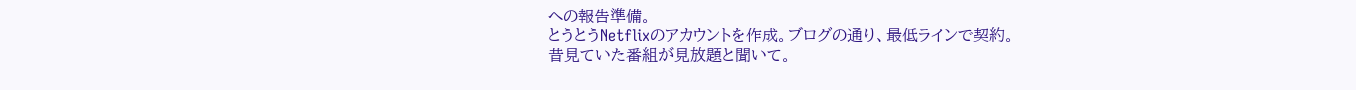への報告準備。
とうとうNetflixのアカウントを作成。ブログの通り、最低ラインで契約。
昔見ていた番組が見放題と聞いて。